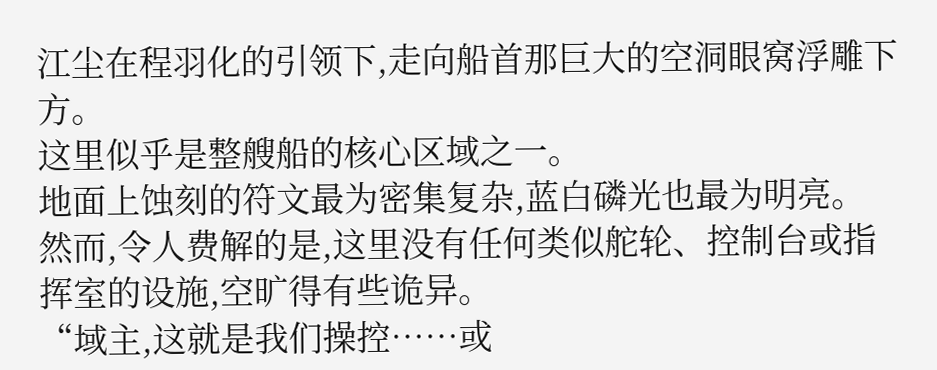江尘在程羽化的引领下,走向船首那巨大的空洞眼窝浮雕下方。
这里似乎是整艘船的核心区域之一。
地面上蚀刻的符文最为密集复杂,蓝白磷光也最为明亮。
然而,令人费解的是,这里没有任何类似舵轮、控制台或指挥室的设施,空旷得有些诡异。
“域主,这就是我们操控……或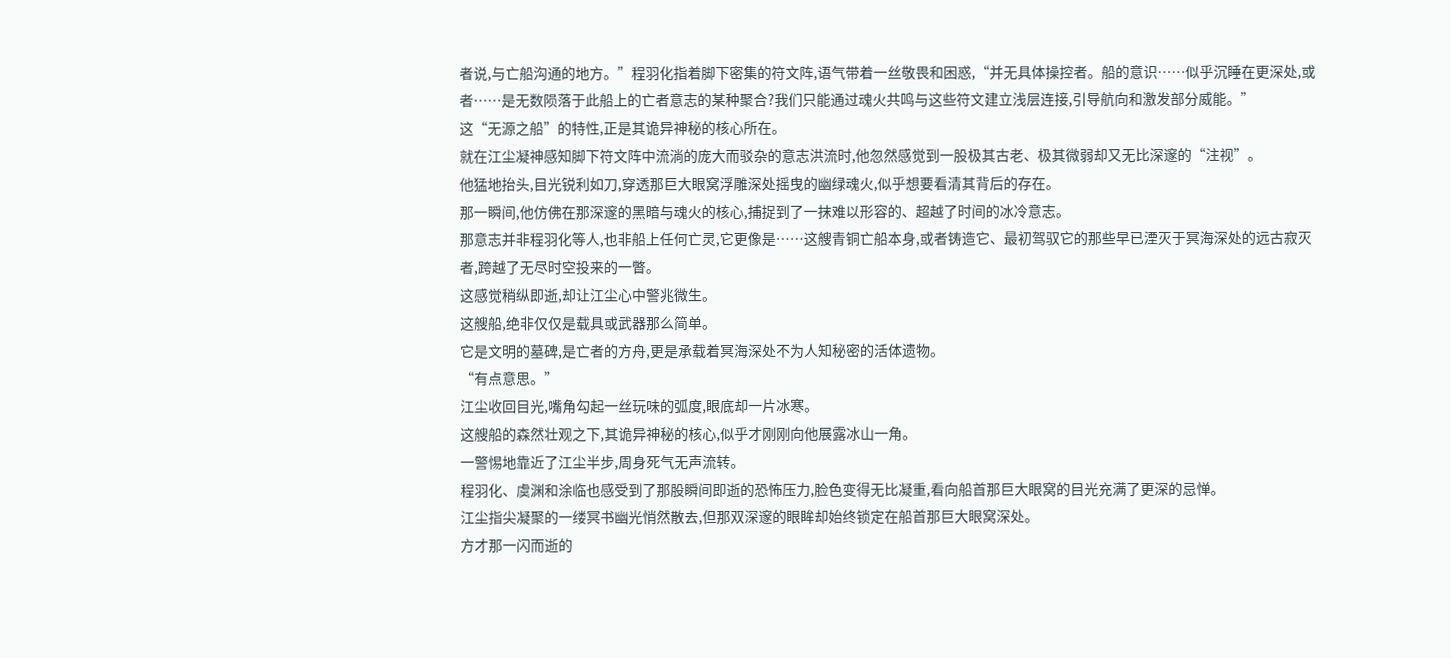者说,与亡船沟通的地方。”程羽化指着脚下密集的符文阵,语气带着一丝敬畏和困惑,“并无具体操控者。船的意识……似乎沉睡在更深处,或者……是无数陨落于此船上的亡者意志的某种聚合?我们只能通过魂火共鸣与这些符文建立浅层连接,引导航向和激发部分威能。”
这“无源之船”的特性,正是其诡异神秘的核心所在。
就在江尘凝神感知脚下符文阵中流淌的庞大而驳杂的意志洪流时,他忽然感觉到一股极其古老、极其微弱却又无比深邃的“注视”。
他猛地抬头,目光锐利如刀,穿透那巨大眼窝浮雕深处摇曳的幽绿魂火,似乎想要看清其背后的存在。
那一瞬间,他仿佛在那深邃的黑暗与魂火的核心,捕捉到了一抹难以形容的、超越了时间的冰冷意志。
那意志并非程羽化等人,也非船上任何亡灵,它更像是……这艘青铜亡船本身,或者铸造它、最初驾驭它的那些早已湮灭于冥海深处的远古寂灭者,跨越了无尽时空投来的一瞥。
这感觉稍纵即逝,却让江尘心中警兆微生。
这艘船,绝非仅仅是载具或武器那么简单。
它是文明的墓碑,是亡者的方舟,更是承载着冥海深处不为人知秘密的活体遗物。
“有点意思。”
江尘收回目光,嘴角勾起一丝玩味的弧度,眼底却一片冰寒。
这艘船的森然壮观之下,其诡异神秘的核心,似乎才刚刚向他展露冰山一角。
一警惕地靠近了江尘半步,周身死气无声流转。
程羽化、虞渊和涂临也感受到了那股瞬间即逝的恐怖压力,脸色变得无比凝重,看向船首那巨大眼窝的目光充满了更深的忌惮。
江尘指尖凝聚的一缕冥书幽光悄然散去,但那双深邃的眼眸却始终锁定在船首那巨大眼窝深处。
方才那一闪而逝的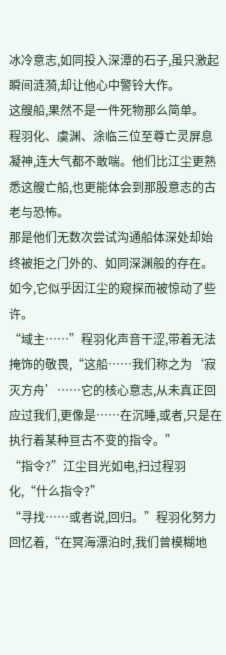冰冷意志,如同投入深潭的石子,虽只激起瞬间涟漪,却让他心中警铃大作。
这艘船,果然不是一件死物那么简单。
程羽化、虞渊、涂临三位至尊亡灵屏息凝神,连大气都不敢喘。他们比江尘更熟悉这艘亡船,也更能体会到那股意志的古老与恐怖。
那是他们无数次尝试沟通船体深处却始终被拒之门外的、如同深渊般的存在。
如今,它似乎因江尘的窥探而被惊动了些许。
“域主……”程羽化声音干涩,带着无法掩饰的敬畏,“这船……我们称之为‘寂灭方舟’……它的核心意志,从未真正回应过我们,更像是……在沉睡,或者,只是在执行着某种亘古不变的指令。”
“指令?”江尘目光如电,扫过程羽化,“什么指令?”
“寻找……或者说,回归。”程羽化努力回忆着,“在冥海漂泊时,我们曾模糊地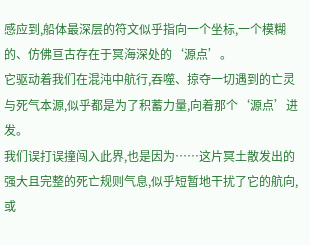感应到,船体最深层的符文似乎指向一个坐标,一个模糊的、仿佛亘古存在于冥海深处的‘源点’。
它驱动着我们在混沌中航行,吞噬、掠夺一切遇到的亡灵与死气本源,似乎都是为了积蓄力量,向着那个‘源点’进发。
我们误打误撞闯入此界,也是因为……这片冥土散发出的强大且完整的死亡规则气息,似乎短暂地干扰了它的航向,或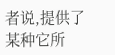者说,提供了某种它所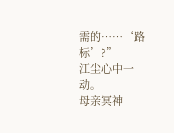需的……‘路标’?”
江尘心中一动。
母亲冥神